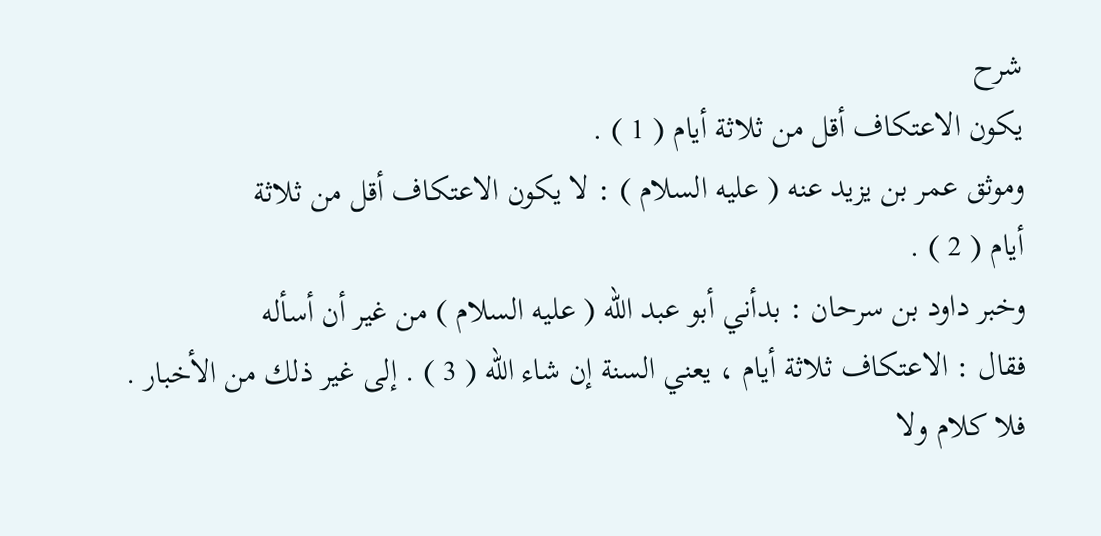شرح
يكون الاعتكاف أقل من ثلاثة أيام ( 1 ) .
وموثق عمر بن يزيد عنه ( عليه السلام ) : لا يكون الاعتكاف أقل من ثلاثة
أيام ( 2 ) .
وخبر داود بن سرحان : بدأني أبو عبد الله ( عليه السلام ) من غير أن أسأله
فقال : الاعتكاف ثلاثة أيام ، يعني السنة إن شاء الله ( 3 ) . إلى غير ذلك من الأخبار .
فلا كلام ولا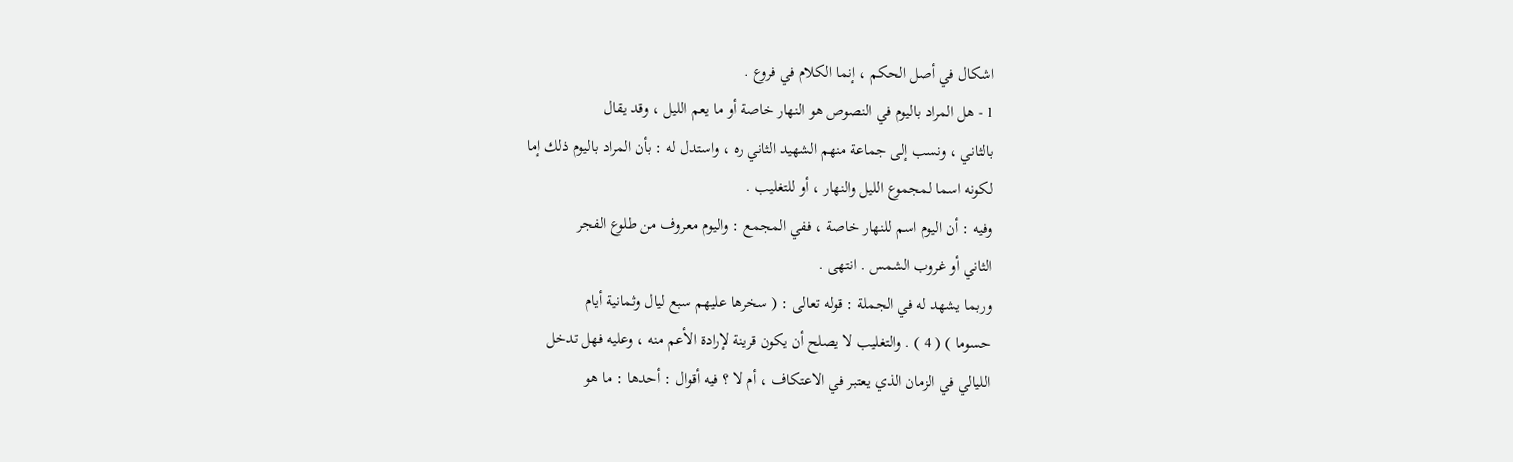اشكال في أصل الحكم ، إنما الكلام في فروع .
1 - هل المراد باليوم في النصوص هو النهار خاصة أو ما يعم الليل ، وقد يقال
بالثاني ، ونسب إلى جماعة منهم الشهيد الثاني ره ، واستدل له : بأن المراد باليوم ذلك إما
لكونه اسما لمجموع الليل والنهار ، أو للتغليب .
وفيه : أن اليوم اسم للنهار خاصة ، ففي المجمع : واليوم معروف من طلوع الفجر
الثاني أو غروب الشمس . انتهى .
وربما يشهد له في الجملة : قوله تعالى : ( سخرها عليهم سبع ليال وثمانية أيام
حسوما ) ( 4 ) . والتغليب لا يصلح أن يكون قرينة لإرادة الأعم منه ، وعليه فهل تدخل
الليالي في الزمان الذي يعتبر في الاعتكاف ، أم لا ؟ فيه أقوال : أحدها : ما هو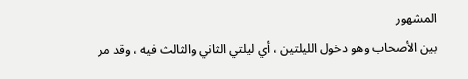المشهور
بين الأصحاب وهو دخول الليلتين ، أي ليلتي الثاني والثالث فيه ، وقد مر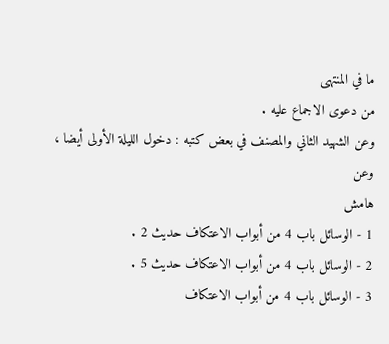ما في المنتهى
من دعوى الاجماع عليه .
وعن الشهيد الثاني والمصنف في بعض كتبه : دخول الليلة الأولى أيضا ، وعن
هامش
1 - الوسائل باب 4 من أبواب الاعتكاف حديث 2 .
2 - الوسائل باب 4 من أبواب الاعتكاف حديث 5 .
3 - الوسائل باب 4 من أبواب الاعتكاف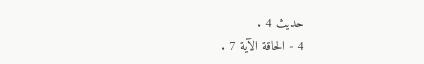حديث 4 .
4 - الحاقة الآية 7 .